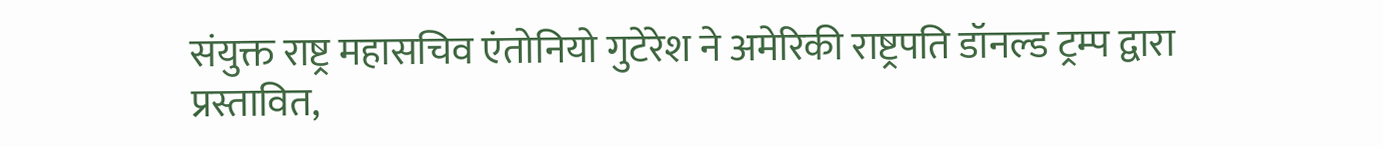संयुक्त राष्ट्र महासचिव एंतोनियो गुटेरेश ने अमेरिकी राष्ट्रपति डॉनल्ड ट्रम्प द्वारा प्रस्तावित,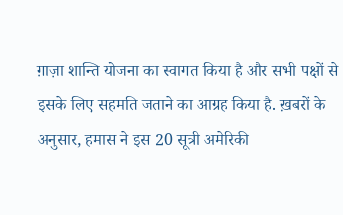ग़ाज़ा शान्ति योजना का स्वागत किया है और सभी पक्षों से इसके लिए सहमति जताने का आग्रह किया है. ख़बरों के अनुसार, हमास ने इस 20 सूत्री अमेरिकी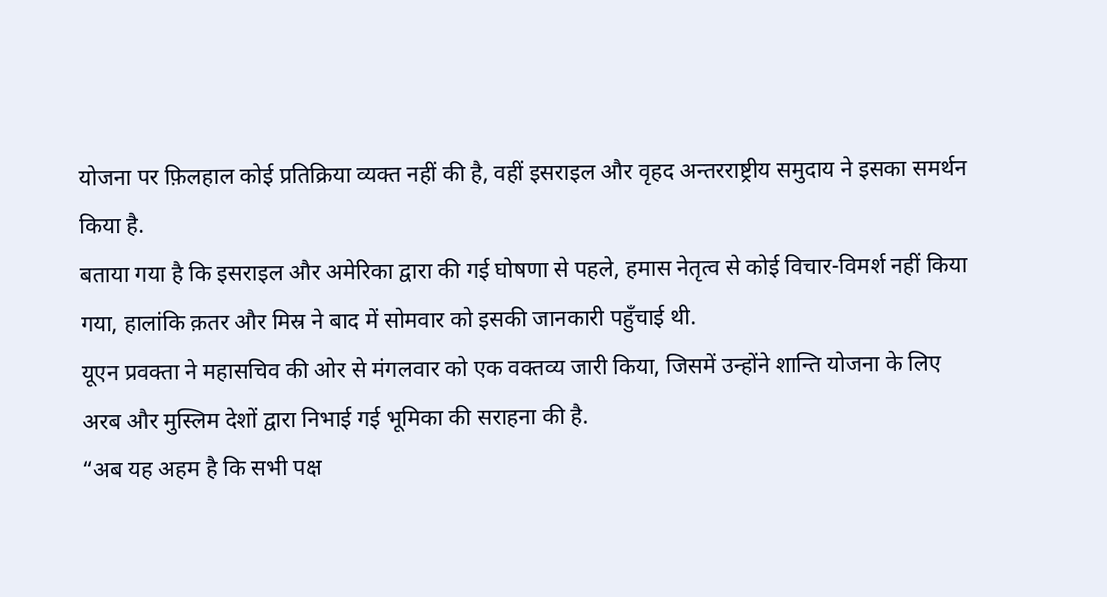योजना पर फ़िलहाल कोई प्रतिक्रिया व्यक्त नहीं की है, वहीं इसराइल और वृहद अन्तरराष्ट्रीय समुदाय ने इसका समर्थन किया है.
बताया गया है कि इसराइल और अमेरिका द्वारा की गई घोषणा से पहले, हमास नेतृत्व से कोई विचार-विमर्श नहीं किया गया, हालांकि क़तर और मिस्र ने बाद में सोमवार को इसकी जानकारी पहुँचाई थी.
यूएन प्रवक्ता ने महासचिव की ओर से मंगलवार को एक वक्तव्य जारी किया, जिसमें उन्होंने शान्ति योजना के लिए अरब और मुस्लिम देशों द्वारा निभाई गई भूमिका की सराहना की है.
“अब यह अहम है कि सभी पक्ष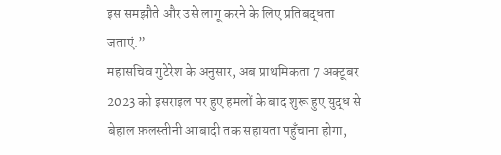इस समझौते और उसे लागू करने के लिए प्रतिबद्धता जताएं.”
महासचिव गुटेरेश के अनुसार, अब प्राथमिकता 7 अक्टूबर 2023 को इसराइल पर हुए हमलों के बाद शुरू हुए युद्ध से बेहाल फ़लस्तीनी आबादी तक सहायता पहुँचाना होगा,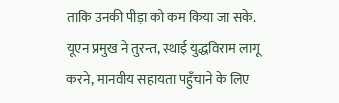ताकि उनकी पीड़ा को कम किया जा सके.
यूएन प्रमुख ने तुरन्त, स्थाई युद्धविराम लागू करने, मानवीय सहायता पहुँचाने के लिए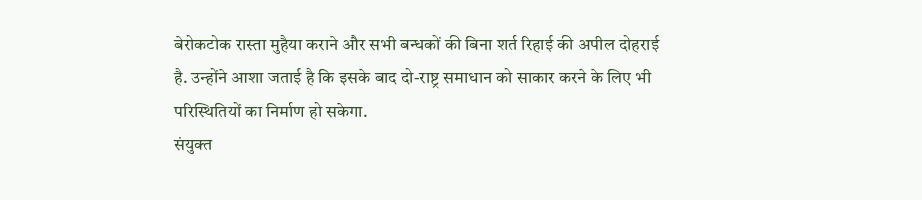बेरोकटोक रास्ता मुहैया कराने और सभी बन्धकों की बिना शर्त रिहाई की अपील दोहराई है. उन्होंने आशा जताई है कि इसके बाद दो-राष्ट्र समाधान को साकार करने के लिए भी परिस्थितियों का निर्माण हो सकेगा.
संयुक्त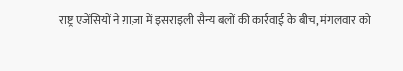राष्ट्र एजेंसियों ने ग़ाज़ा में इसराइली सैन्य बलों की कार्रवाई के बीच, मंगलवार को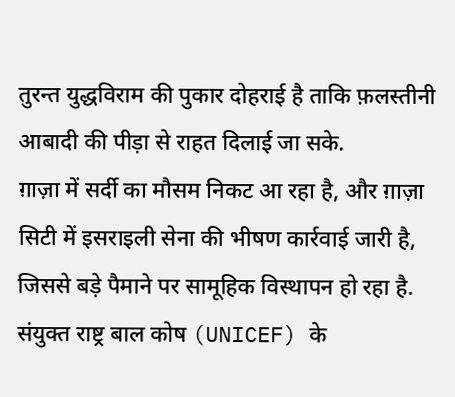तुरन्त युद्धविराम की पुकार दोहराई है ताकि फ़लस्तीनी आबादी की पीड़ा से राहत दिलाई जा सके.
ग़ाज़ा में सर्दी का मौसम निकट आ रहा है, और ग़ाज़ा सिटी में इसराइली सेना की भीषण कार्रवाई जारी है, जिससे बड़े पैमाने पर सामूहिक विस्थापन हो रहा है.
संयुक्त राष्ट्र बाल कोष (UNICEF) के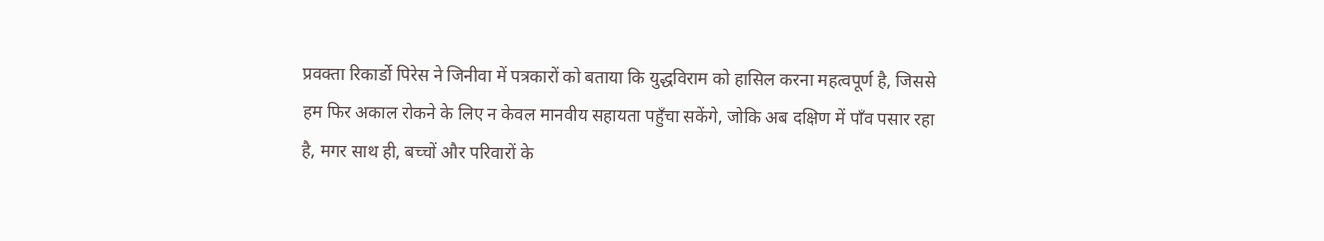प्रवक्ता रिकार्डो पिरेस ने जिनीवा में पत्रकारों को बताया कि युद्धविराम को हासिल करना महत्वपूर्ण है, जिससे हम फिर अकाल रोकने के लिए न केवल मानवीय सहायता पहुँचा सकेंगे, जोकि अब दक्षिण में पाँव पसार रहा है, मगर साथ ही, बच्चों और परिवारों के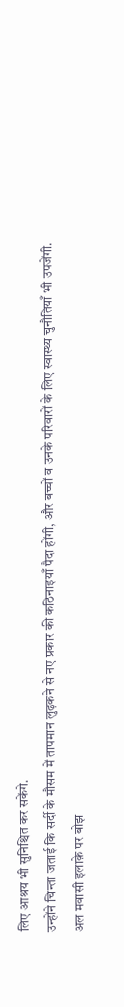लिए आश्रय भी सुनिश्चित कर सकेंगे.
उन्होंने चिन्ता जताई कि सर्दी के मौसम में तापमान लुढ़कने से नए प्रकार की कठिनाइयाँ पैदा होंगी, और बच्चों व उनके परिवारों के लिए स्वास्थ्य चुनौतियाँ भी उपजेंगी.
अल मवासी इलाक़े पर बोझ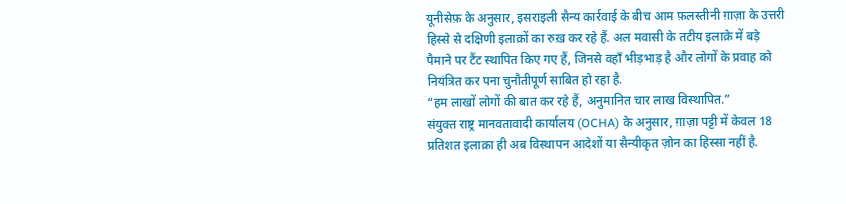यूनीसेफ़ के अनुसार, इसराइली सैन्य कार्रवाई के बीच आम फ़लस्तीनी ग़ाज़ा के उत्तरी हिस्से से दक्षिणी इलाक़ों का रुख़ कर रहे हैं. अल मवासी के तटीय इलाक़े में बड़े पैमाने पर टैंट स्थापित किए गए हैं, जिनसे वहाँ भीड़भाड़ है और लोगों के प्रवाह को नियंत्रित कर पना चुनौतीपूर्ण साबित हो रहा है.
“हम लाखों लोगों की बात कर रहे हैं, अनुमानित चार लाख विस्थापित.”
संयुक्त राष्ट्र मानवतावादी कार्यालय (OCHA) के अनुसार, ग़ाज़ा पट्टी में केवल 18 प्रतिशत इलाक़ा ही अब विस्थापन आदेशों या सैन्यीकृत ज़ोन का हिस्सा नहीं है.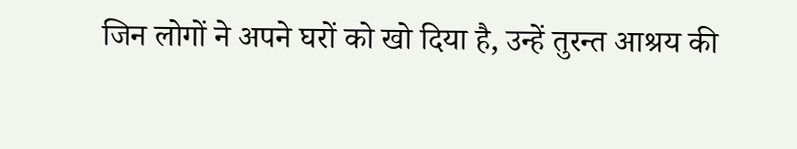जिन लोगों ने अपने घरों को खो दिया है, उन्हें तुरन्त आश्रय की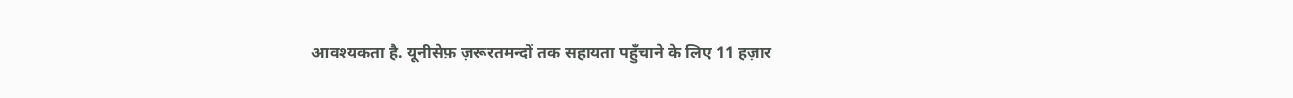आवश्यकता है. यूनीसेफ़ ज़रूरतमन्दों तक सहायता पहुँचाने के लिए 11 हज़ार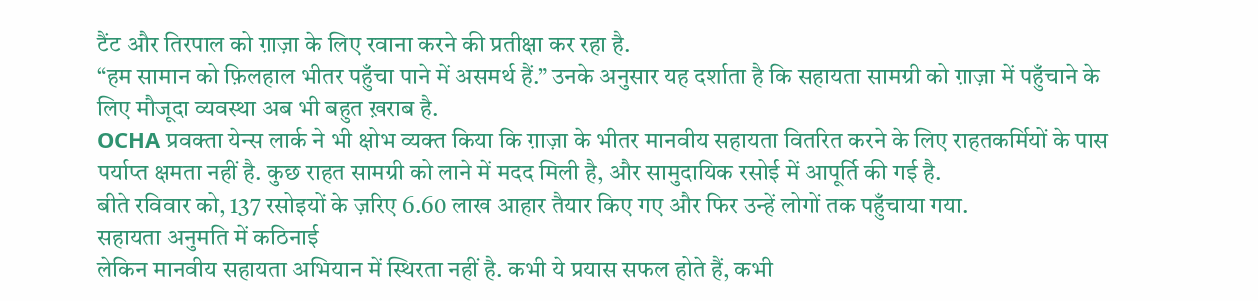टैंट और तिरपाल को ग़ाज़ा के लिए रवाना करने की प्रतीक्षा कर रहा है.
“हम सामान को फ़िलहाल भीतर पहुँचा पाने में असमर्थ हैं.” उनके अनुसार यह दर्शाता है कि सहायता सामग्री को ग़ाज़ा में पहुँचाने के लिए मौजूदा व्यवस्था अब भी बहुत ख़राब है.
OCHA प्रवक्ता येन्स लार्क ने भी क्षोभ व्यक्त किया कि ग़ाज़ा के भीतर मानवीय सहायता वितरित करने के लिए राहतकर्मियों के पास पर्याप्त क्षमता नहीं है. कुछ राहत सामग्री को लाने में मदद मिली है, और सामुदायिक रसोई में आपूर्ति की गई है.
बीते रविवार को, 137 रसोइयों के ज़रिए 6.60 लाख आहार तैयार किए गए और फिर उन्हें लोगों तक पहुँचाया गया.
सहायता अनुमति में कठिनाई
लेकिन मानवीय सहायता अभियान में स्थिरता नहीं है. कभी ये प्रयास सफल होते हैं, कभी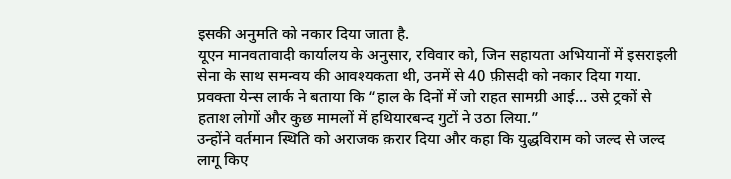इसकी अनुमति को नकार दिया जाता है.
यूएन मानवतावादी कार्यालय के अनुसार, रविवार को, जिन सहायता अभियानों में इसराइली सेना के साथ समन्वय की आवश्यकता थी, उनमें से 40 फ़ीसदी को नकार दिया गया.
प्रवक्ता येन्स लार्क ने बताया कि “हाल के दिनों में जो राहत सामग्री आई… उसे ट्रकों से हताश लोगों और कुछ मामलों में हथियारबन्द गुटों ने उठा लिया.”
उन्होंने वर्तमान स्थिति को अराजक क़रार दिया और कहा कि युद्धविराम को जल्द से जल्द लागू किए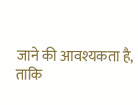जाने की आवश्यकता है, ताकि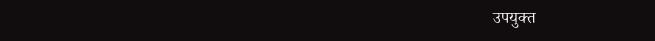उपयुक्त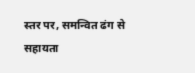स्तर पर, समन्वित ढंग से सहायता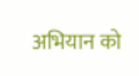अभियान को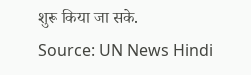शुरू किया जा सके.
Source: UN News Hindi